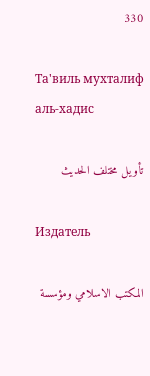330

Та'виль мухталиф аль-хадис

تأويل مختلف الحديث

Издатель

المكتب الاسلامي ومؤسسة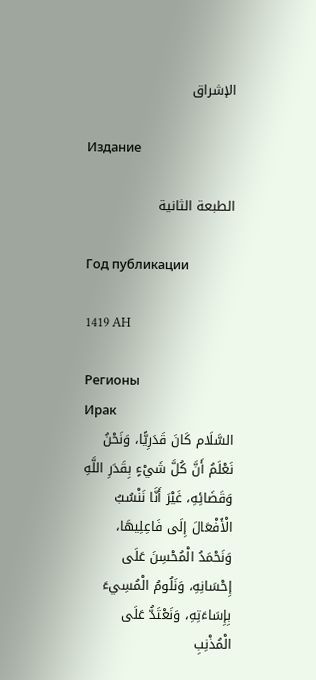الإشراق

Издание

الطبعة الثانية

Год публикации

1419 AH

Регионы
Ирак
السَّلَام كَانَ قَدَرِيًّا، وَنَحْنُ نَعْلَمُ أَنَّ كُلَّ شَيْءٍ بِقَدَرِ اللَّهِ وَقَضَائِهِ، غَيْرَ أَنَّا نَنْسُبُ الْأَفْعَالَ إِلَى فَاعِلِيهَا، وَنَحْمَدُ الْمُحْسِنَ عَلَى إِحْسَانِهِ، وَنَلُومُ الْمُسِيءَ بِإِسَاءَتِهِ، وَنَعْتَدُّ عَلَى الْمُذْنِبِ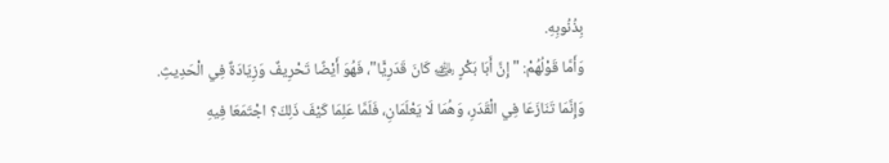بِذُنُوبِهِ.
وَأَمَّا قَوْلُهُمْ: "إِنَّ أَبَا بَكْرٍ ﵁ كَانَ قَدَرِيًّا"، فَهُوَ أَيْضًا تَحْرِيفٌ وَزِيَادَةٌ فِي الْحَدِيثِ.
وَإِنَّمَا تَنَازَعَا فِي الْقَدَرِ، وَهُمَا لَا يَعْلَمَانِ، فَلَمَّا عَلِمَا كَيْفَ ذَلِكَ؟ اجْتَمَعَا فِيهِ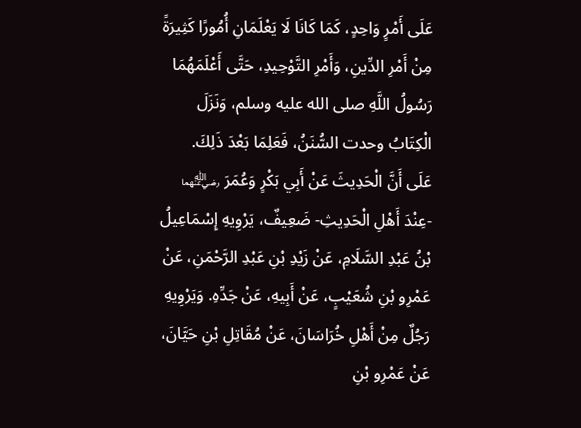عَلَى أَمْرٍ وَاحِدٍ، كَمَا كَانَا لَا يَعْلَمَانِ أُمُورًا كَثِيرَةً مِنْ أَمْرِ الدِّينِ، وَأَمْرِ التَّوْحِيدِ، حَتَّى أَعْلَمَهُمَا رَسُولُ اللَّهِ صلى الله عليه وسلم، وَنَزَلَ الْكِتَابُ وحدت السُّنَنُ، فَعَلِمَا بَعْدَ ذَلِكَ.
عَلَى أَنَّ الْحَدِيثَ عَنْ أَبِي بَكْرٍ وَعُمَرَ ﵄ -عِنْدَ أَهْلِ الْحَدِيثِ- ضَعِيفٌ، يَرْوِيهِ إِسْمَاعِيلُ بْنُ عَبْدِ السَّلَامِ، عَنْ زَيْدِ بْنِ عَبْدِ الرَّحْمَنِ، عَنْ عَمْرِو بْنِ شُعَيْبٍ، عَنْ أَبِيهِ، عَنْ جَدِّهِ. وَيَرْوِيهِ رَجُلٌ مِنْ أَهْلِ خُرَاسَانَ، عَنْ مُقَاتِلِ بْنِ حَيَّانَ، عَنْ عَمْرِو بْنِ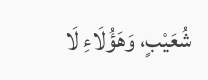شُعَيْبٍ، وَهَؤُلَاءِ لَا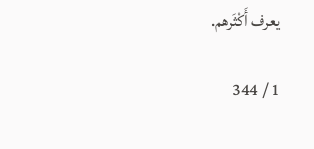يعرف أَكْثَرهم.

1 / 344